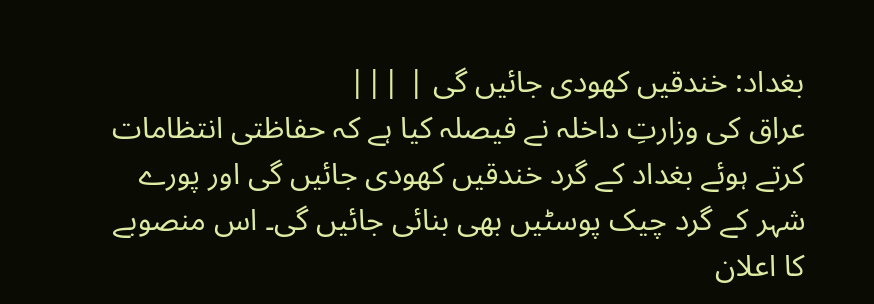بغداد: خندقیں کھودی جائیں گی | |||
عراق کی وزارتِ داخلہ نے فیصلہ کیا ہے کہ حفاظتی انتظامات کرتے ہوئے بغداد کے گرد خندقیں کھودی جائیں گی اور پورے شہر کے گرد چیک پوسٹیں بھی بنائی جائیں گی۔ اس منصوبے کا اعلان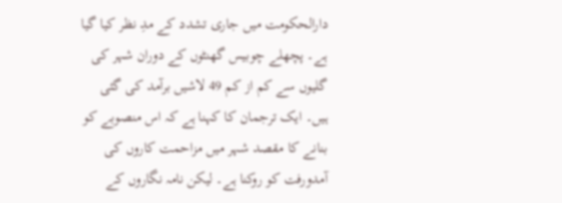دارالحکومت میں جاری تشدد کے مدِ نظر کیا گیا ہے۔ پچھلے چوبیس گھنٹوں کے دوران شہر کی گلیوں سے کم از کم 49 لاشیں برآمد کی گئی ہیں۔ ایک ترجمان کا کہنا ہے کہ اس منصوبے کو بنانے کا مقصد شہر میں مزاحمت کاروں کی آمدورفت کو روکنا ہے۔ لیکن نامہ نگاروں کے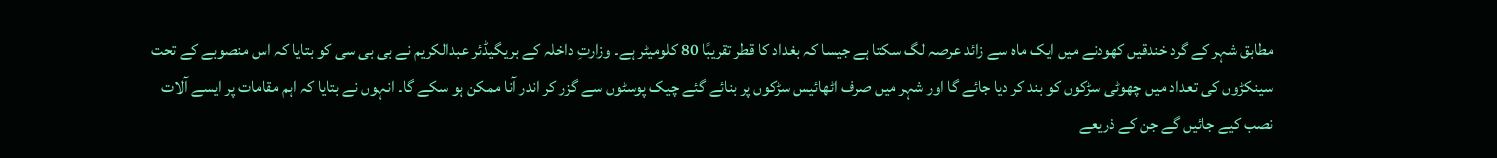مطابق شہر کے گرد خندقیں کھودنے میں ایک ماہ سے زائد عرصہ لگ سکتا ہے جیسا کہ بغداد کا قطر تقریبًا 80 کلومیٹر ہے۔ وزارتِ داخلہ کے بریگیڈئر عبدالکریم نے بی بی سی کو بتایا کہ اس منصوبے کے تحت سینکڑوں کی تعداد میں چھوٹی سڑکوں کو بند کر دیا جائے گا اور شہر میں صرف اٹھائیس سڑکوں پر بنائے گئے چیک پوسٹوں سے گزر کر اندر آنا ممکن ہو سکے گا۔ انہوں نے بتایا کہ اہم مقامات پر ایسے آلات نصب کیے جائیں گے جن کے ذریعے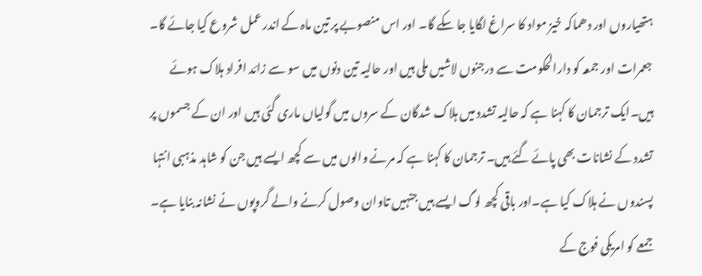ہتھیاروں اور دھماکہ خیز مواد کا سراغ لگایا جا سکے گا۔ اور اس منصوبے پر تین ماہ کے اندر عمل شروع کیا جائے گا۔ جعمرات اور جمعہ کو دارالحکومت سے درجنوں لاشیں ملی ہیں اور حالیہ تین دنوں میں سو سے زائد افراد ہلاک ہوئے ہیں۔ایک ترجمان کا کہنا ہے کہ حالیہ تشدد میں ہلاک شدگان کے سروں میں گولیاں ماری گئی ہیں اور ان کے جسموں پر تشدد کے نشانات بھی پائے گئے ہیں۔ ترجمان کا کہنا ہے کہ مرنے والوں میں سے کچھ ایسے ہیں جن کو شاہد مذہبی انتہا پسندوں نے ہلاک کیا ہے۔اور باقی کچھ لوگ ایسے ہیں جنہیں تاوان وصول کرنے والے گروپوں نے نشانہ بنایا ہے۔ جمعے کو امریکی فوج کے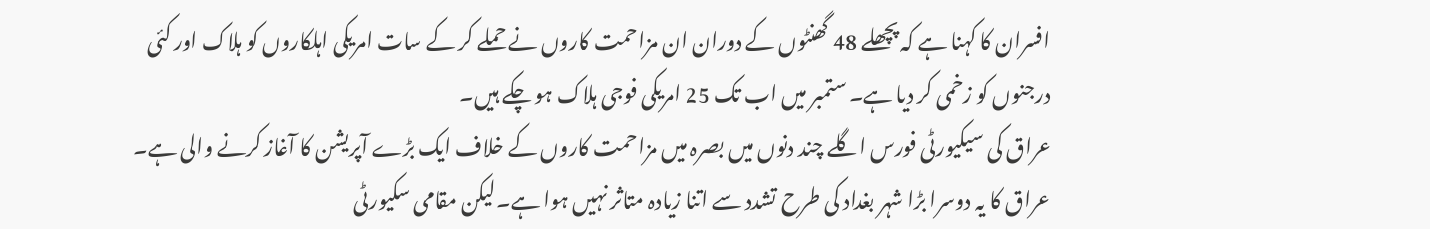افسران کا کہنا ہے کہ پچھلے 48 گھنٹوں کے دوران ان مزاحمت کاروں نے حملے کر کے سات امریکی اہلکاروں کو ہلاک اور کئی درجنوں کو زخمی کر دیا ہے۔ ستمبر میں اب تک 25 امریکی فوجی ہلاک ہو چکے ہیں۔
عراق کی سیکیورٹی فورس اگلے چند دنوں میں بصرہ میں مزاحمت کاروں کے خلاف ایک بڑے آپریشن کا آغاز کرنے والی ہے۔ عراق کا یہ دوسرا بڑا شہر بغداد کی طرح تشدد سے اتنا زیادہ متاثر نہیں ہوا ہے۔لیکن مقامی سکیورٹی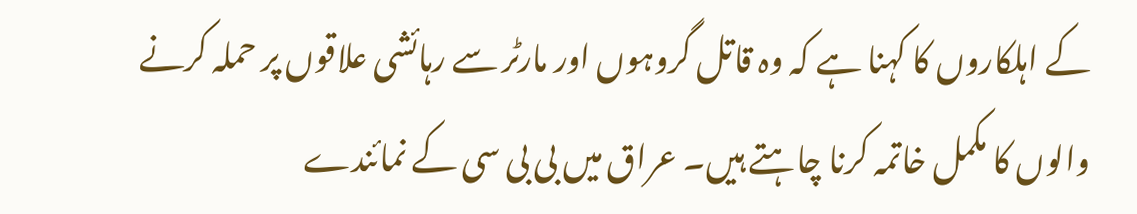کے اہلکاروں کا کہنا ہے کہ وہ قاتل گروہوں اور مارٹر سے رہائشی علاقوں پر حملہ کرنے والوں کا مکمل خاتمہ کرنا چاہتے ہیں۔ عراق میں بی بی سی کے نمائندے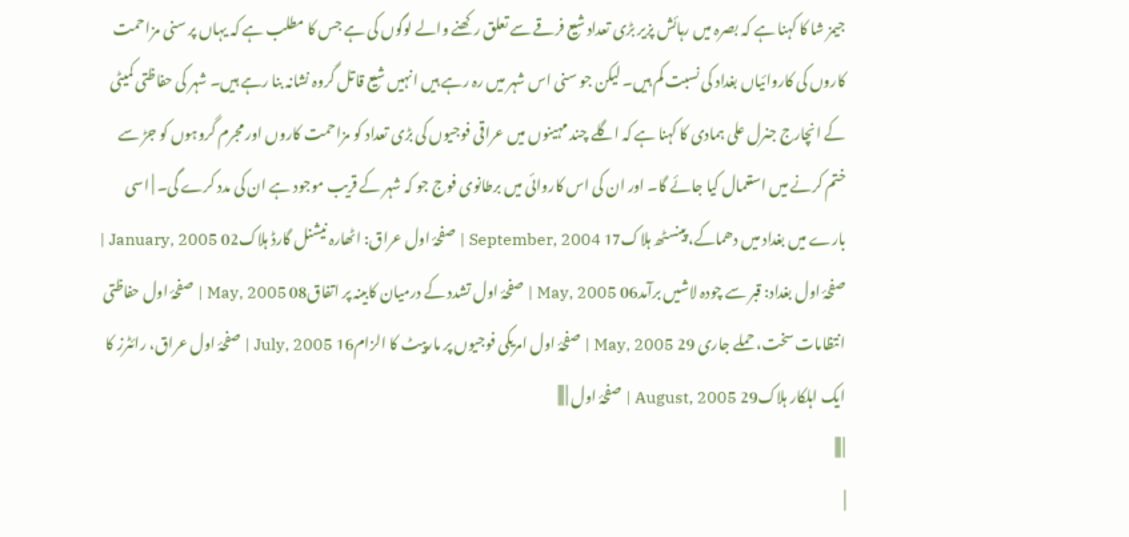جیمز شا کا کہنا ہے کہ بصرہ میں رہائش پزیر بڑی تعداد شیع فرقے سے تعلق رکھنے والے لوگوں کی ہے جس کا مطلب ہے کہ یہاں پر سنی مزاحمت کاروں کی کاروائیاں بغداد کی نسبت کم ہیں۔ لیکن جو سنی اس شہر میں رہ رہے ہیں انہیں شیع قاتل گروہ نشانہ بنا رہے ہیں۔ شہر کی حفاظتی کمیٹی کے انچارج جنرل علی ہمادی کا کہنا ہے کہ اگلے چند مہینوں میں عراقی فوجیوں کی بڑی تعداد کو مزاحمت کاروں اور مجرم گروہوں کو جڑ سے ختم کرنے میں استعمال کیا جائے گا۔ اور ان کی اس کاروائی میں برطانوی فوج جو کہ شہر کے قریب موجود ہے ان کی مدد کرے گی۔ | اسی بارے میں بغداد میں دھماکے، پینسٹھ ہلاک17 September, 2004 | صفحۂ اول عراق: اٹھارہ نیشنل گارڈ ہلاک02 January, 2005 | صفحۂ اول بغداد: قبر سے چودہ لاشیں برآمد06 May, 2005 | صفحۂ اول تشدد کے درمیان کابینہ پر اتفاق08 May, 2005 | صفحۂ اول حفاظتی انتظامات سخت، حملے جاری 29 May, 2005 | صفحۂ اول امریکی فوجیوں پر مارپیٹ کا الزام16 July, 2005 | صفحۂ اول عراق، رائٹرز کا ایک اہلکار ہلاک29 August, 2005 | صفحۂ اول | |||
| |||
|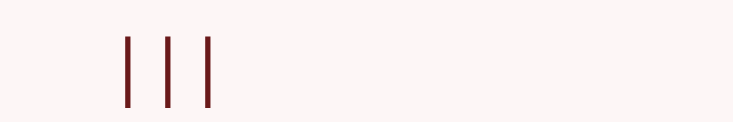|||